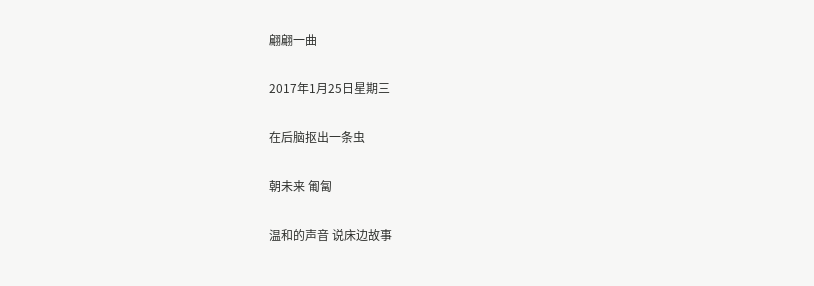翩翩一曲

2017年1月25日星期三

在后脑抠出一条虫

朝未来 匍匐

温和的声音 说床边故事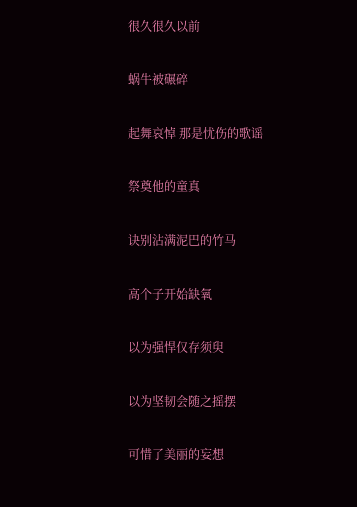很久很久以前

蜗牛被碾碎

起舞哀悼 那是忧伤的歌谣

祭奠他的童真

诀别沾满泥巴的竹马

高个子开始缺氧

以为强悍仅存须臾

以为坚韧会随之摇摆

可惜了美丽的妄想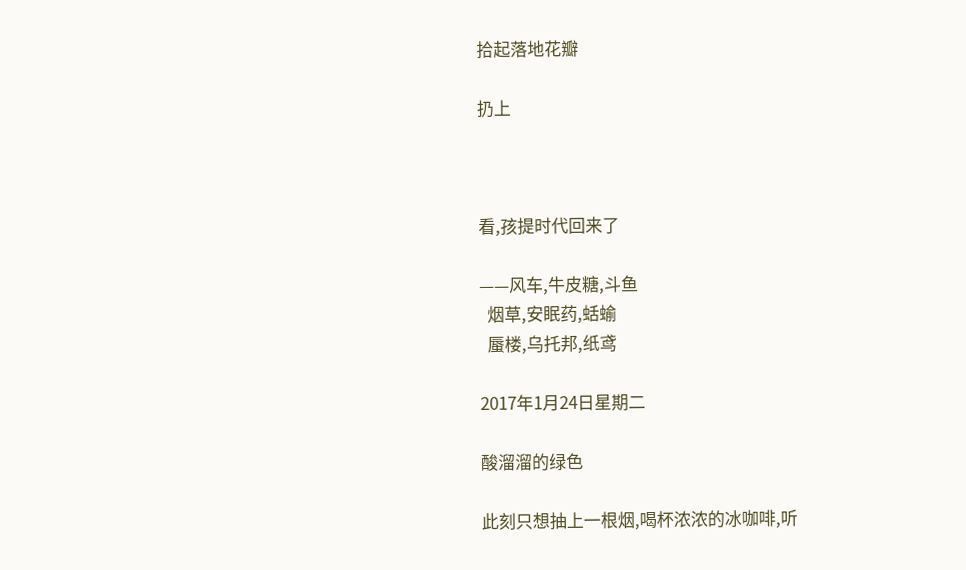拾起落地花瓣

扔上



看,孩提时代回来了

——风车,牛皮糖,斗鱼
  烟草,安眠药,蛞蝓
  蜃楼,乌托邦,纸鸢

2017年1月24日星期二

酸溜溜的绿色

此刻只想抽上一根烟,喝杯浓浓的冰咖啡,听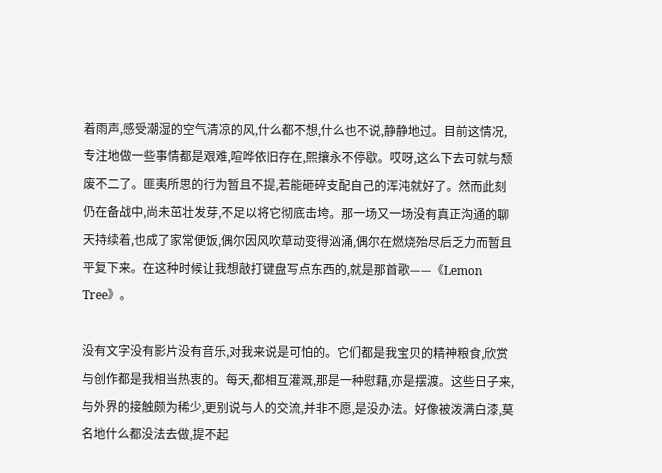着雨声,感受潮湿的空气清凉的风,什么都不想,什么也不说,静静地过。目前这情况,专注地做一些事情都是艰难,喧哗依旧存在,熙攘永不停歇。哎呀,这么下去可就与颓废不二了。匪夷所思的行为暂且不提,若能砸碎支配自己的浑沌就好了。然而此刻仍在备战中,尚未茁壮发芽,不足以将它彻底击垮。那一场又一场没有真正沟通的聊天持续着,也成了家常便饭,偶尔因风吹草动变得汹涌,偶尔在燃烧殆尽后乏力而暂且平复下来。在这种时候让我想敲打键盘写点东西的,就是那首歌——《Lemon Tree》。

没有文字没有影片没有音乐,对我来说是可怕的。它们都是我宝贝的精神粮食,欣赏与创作都是我相当热衷的。每天,都相互灌溉,那是一种慰藉,亦是摆渡。这些日子来,与外界的接触颇为稀少,更别说与人的交流,并非不愿,是没办法。好像被泼满白漆,莫名地什么都没法去做,提不起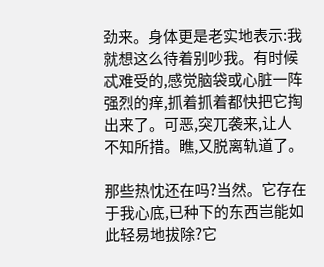劲来。身体更是老实地表示:我就想这么待着别吵我。有时候忒难受的,感觉脑袋或心脏一阵强烈的痒,抓着抓着都快把它掏出来了。可恶,突兀袭来,让人不知所措。瞧,又脱离轨道了。

那些热忱还在吗?当然。它存在于我心底,已种下的东西岂能如此轻易地拔除?它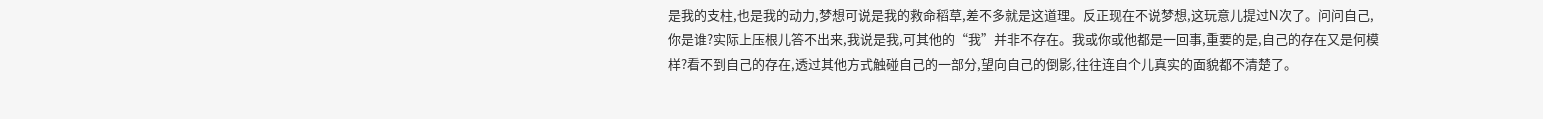是我的支柱,也是我的动力,梦想可说是我的救命稻草,差不多就是这道理。反正现在不说梦想,这玩意儿提过N次了。问问自己,你是谁?实际上压根儿答不出来,我说是我,可其他的“我”并非不存在。我或你或他都是一回事,重要的是,自己的存在又是何模样?看不到自己的存在,透过其他方式触碰自己的一部分,望向自己的倒影,往往连自个儿真实的面貌都不清楚了。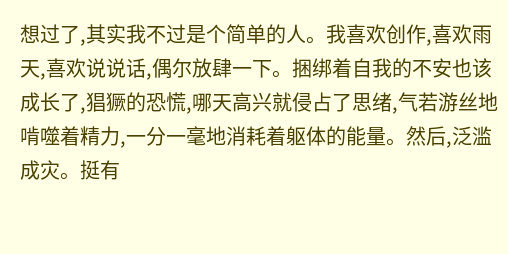想过了,其实我不过是个简单的人。我喜欢创作,喜欢雨天,喜欢说说话,偶尔放肆一下。捆绑着自我的不安也该成长了,猖獗的恐慌,哪天高兴就侵占了思绪,气若游丝地啃噬着精力,一分一毫地消耗着躯体的能量。然后,泛滥成灾。挺有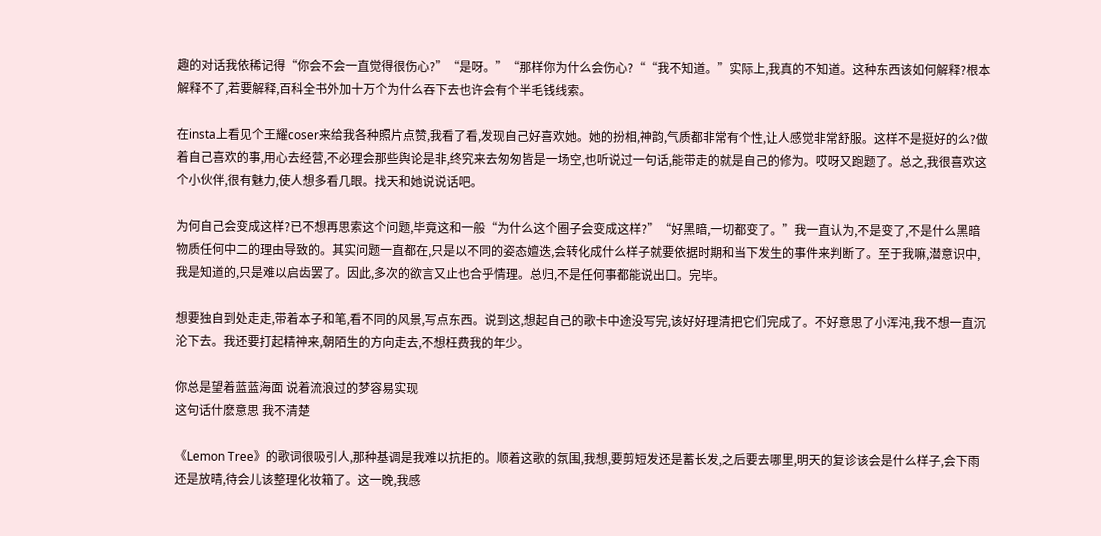趣的对话我依稀记得“你会不会一直觉得很伤心?”“是呀。”“那样你为什么会伤心?““我不知道。”实际上,我真的不知道。这种东西该如何解释?根本解释不了,若要解释,百科全书外加十万个为什么吞下去也许会有个半毛钱线索。

在insta上看见个王耀coser来给我各种照片点赞,我看了看,发现自己好喜欢她。她的扮相,神韵,气质都非常有个性,让人感觉非常舒服。这样不是挺好的么?做着自己喜欢的事,用心去经营,不必理会那些舆论是非,终究来去匆匆皆是一场空,也听说过一句话,能带走的就是自己的修为。哎呀又跑题了。总之,我很喜欢这个小伙伴,很有魅力,使人想多看几眼。找天和她说说话吧。

为何自己会变成这样?已不想再思索这个问题,毕竟这和一般“为什么这个圈子会变成这样?”“好黑暗,一切都变了。”我一直认为,不是变了,不是什么黑暗物质任何中二的理由导致的。其实问题一直都在,只是以不同的姿态嬗迭,会转化成什么样子就要依据时期和当下发生的事件来判断了。至于我嘛,潜意识中,我是知道的,只是难以启齿罢了。因此,多次的欲言又止也合乎情理。总归,不是任何事都能说出口。完毕。

想要独自到处走走,带着本子和笔,看不同的风景,写点东西。说到这,想起自己的歌卡中途没写完,该好好理清把它们完成了。不好意思了小浑沌,我不想一直沉沦下去。我还要打起精神来,朝陌生的方向走去,不想枉费我的年少。

你总是望着蓝蓝海面 说着流浪过的梦容易实现
这句话什麽意思 我不清楚

《Lemon Tree》的歌词很吸引人,那种基调是我难以抗拒的。顺着这歌的氛围,我想,要剪短发还是蓄长发,之后要去哪里,明天的复诊该会是什么样子,会下雨还是放晴,待会儿该整理化妆箱了。这一晚,我感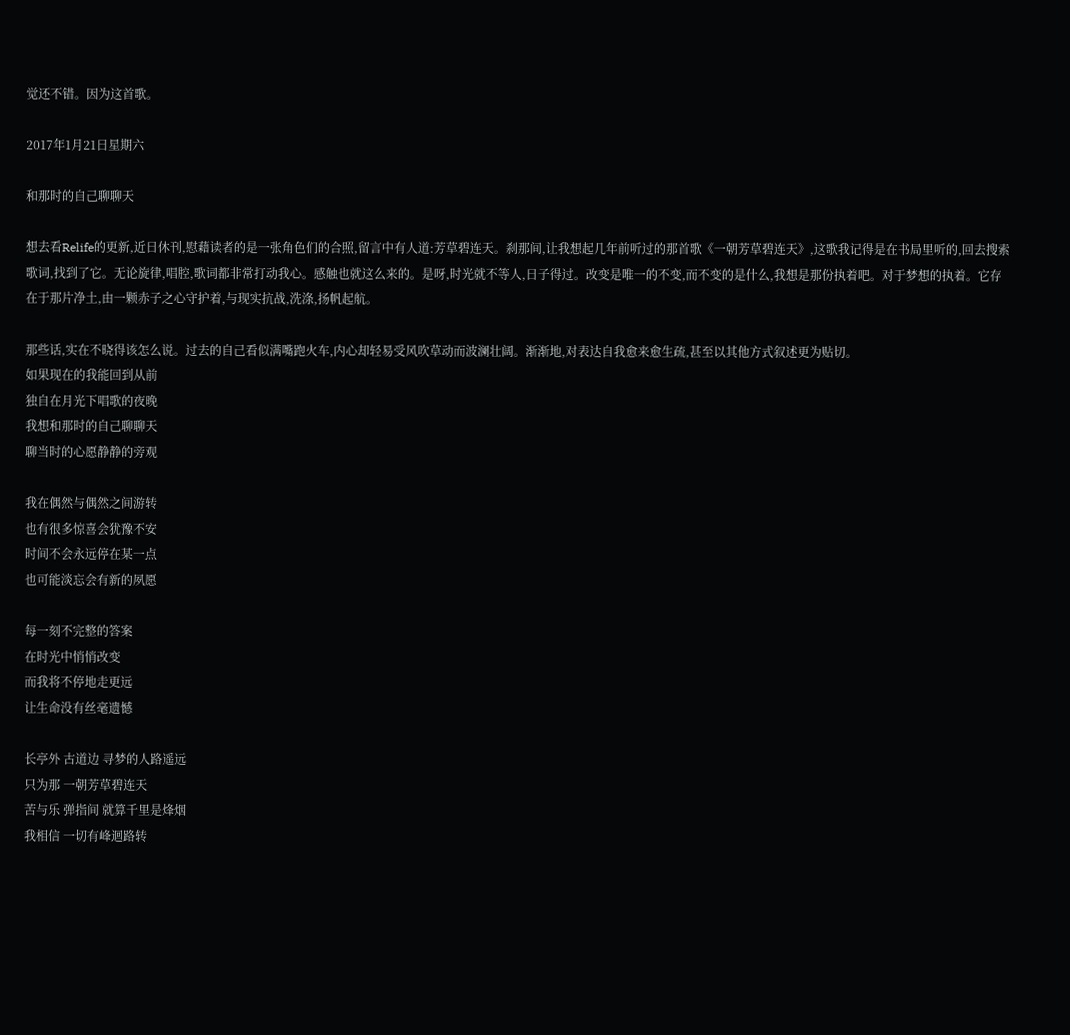觉还不错。因为这首歌。

2017年1月21日星期六

和那时的自己聊聊天

想去看Relife的更新,近日休刊,慰藉读者的是一张角色们的合照,留言中有人道:芳草碧连天。刹那间,让我想起几年前听过的那首歌《一朝芳草碧连天》,这歌我记得是在书局里听的,回去搜索歌词,找到了它。无论旋律,唱腔,歌词都非常打动我心。感触也就这么来的。是呀,时光就不等人,日子得过。改变是唯一的不变,而不变的是什么,我想是那份执着吧。对于梦想的执着。它存在于那片净土,由一颗赤子之心守护着,与现实抗战,洗涤,扬帆起航。

那些话,实在不晓得该怎么说。过去的自己看似满嘴跑火车,内心却轻易受风吹草动而波澜壮阔。渐渐地,对表达自我愈来愈生疏,甚至以其他方式叙述更为贴切。
如果现在的我能回到从前
独自在月光下唱歌的夜晚
我想和那时的自己聊聊天
聊当时的心愿静静的旁观

我在偶然与偶然之间游转
也有很多惊喜会犹豫不安
时间不会永远停在某一点
也可能淡忘会有新的夙愿

每一刻不完整的答案
在时光中悄悄改变
而我将不停地走更远
让生命没有丝毫遗憾

长亭外 古道边 寻梦的人路遥远
只为那 一朝芳草碧连天
苦与乐 弹指间 就算千里是烽烟
我相信 一切有峰迴路转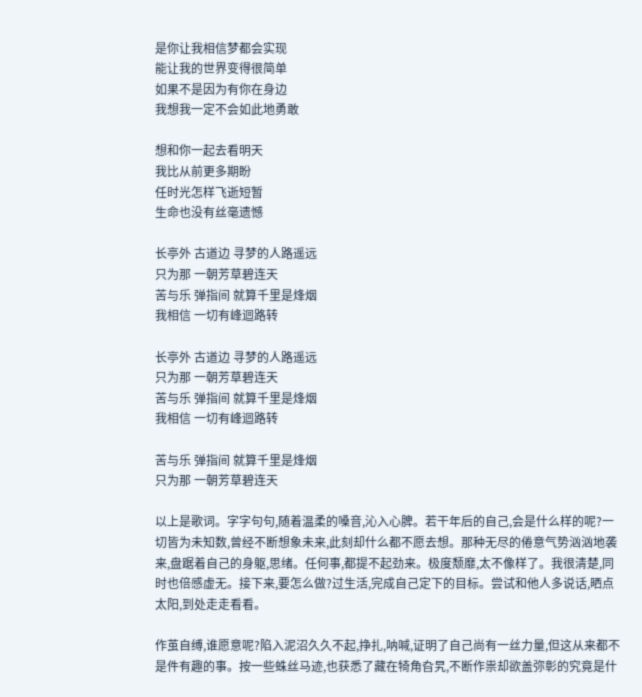是你让我相信梦都会实现
能让我的世界变得很简单
如果不是因为有你在身边
我想我一定不会如此地勇敢

想和你一起去看明天
我比从前更多期盼
任时光怎样飞逝短暂
生命也没有丝毫遗憾

长亭外 古道边 寻梦的人路遥远
只为那 一朝芳草碧连天
苦与乐 弹指间 就算千里是烽烟
我相信 一切有峰迴路转

长亭外 古道边 寻梦的人路遥远
只为那 一朝芳草碧连天
苦与乐 弹指间 就算千里是烽烟
我相信 一切有峰迴路转

苦与乐 弹指间 就算千里是烽烟
只为那 一朝芳草碧连天

以上是歌词。字字句句,随着温柔的嗓音,沁入心脾。若干年后的自己,会是什么样的呢?一切皆为未知数,曾经不断想象未来,此刻却什么都不愿去想。那种无尽的倦意气势汹汹地袭来,盘踞着自己的身躯,思绪。任何事,都提不起劲来。极度颓靡,太不像样了。我很清楚,同时也倍感虚无。接下来,要怎么做?过生活,完成自己定下的目标。尝试和他人多说话,晒点太阳,到处走走看看。

作茧自缚,谁愿意呢?陷入泥沼久久不起,挣扎,呐喊,证明了自己尚有一丝力量,但这从来都不是件有趣的事。按一些蛛丝马迹,也获悉了藏在犄角旮旯,不断作祟却欲盖弥彰的究竟是什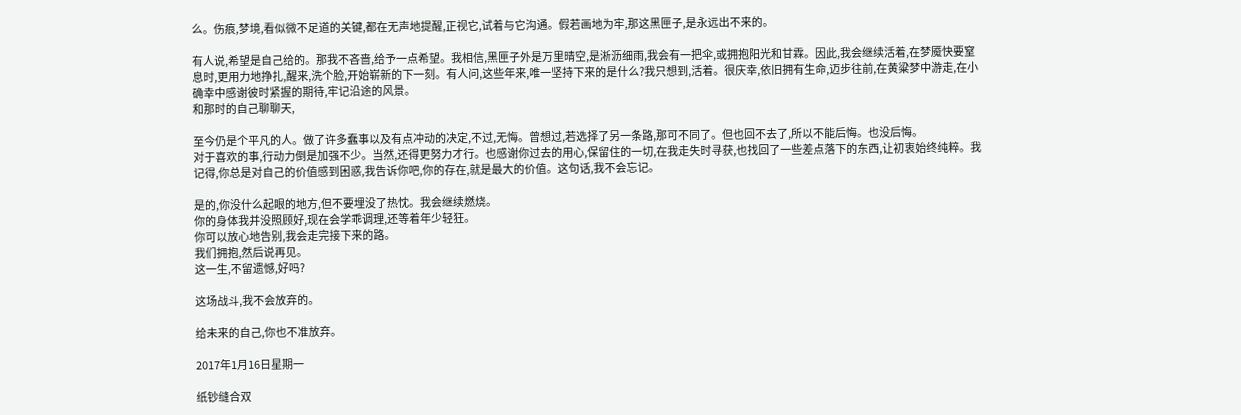么。伤痕,梦境,看似微不足道的关键,都在无声地提醒,正视它,试着与它沟通。假若画地为牢,那这黑匣子,是永远出不来的。

有人说,希望是自己给的。那我不吝啬,给予一点希望。我相信,黑匣子外是万里晴空,是淅沥细雨,我会有一把伞,或拥抱阳光和甘霖。因此,我会继续活着,在梦魇快要窒息时,更用力地挣扎,醒来,洗个脸,开始崭新的下一刻。有人问,这些年来,唯一坚持下来的是什么?我只想到,活着。很庆幸,依旧拥有生命,迈步往前,在黄粱梦中游走,在小确幸中感谢彼时紧握的期待,牢记沿途的风景。
和那时的自己聊聊天,

至今仍是个平凡的人。做了许多蠢事以及有点冲动的决定,不过,无悔。曾想过,若选择了另一条路,那可不同了。但也回不去了,所以不能后悔。也没后悔。
对于喜欢的事,行动力倒是加强不少。当然,还得更努力才行。也感谢你过去的用心,保留住的一切,在我走失时寻获,也找回了一些差点落下的东西,让初衷始终纯粹。我记得,你总是对自己的价值感到困惑,我告诉你吧,你的存在,就是最大的价值。这句话,我不会忘记。

是的,你没什么起眼的地方,但不要埋没了热忱。我会继续燃烧。
你的身体我并没照顾好,现在会学乖调理,还等着年少轻狂。
你可以放心地告别,我会走完接下来的路。
我们拥抱,然后说再见。
这一生,不留遗憾,好吗?

这场战斗,我不会放弃的。

给未来的自己,你也不准放弃。

2017年1月16日星期一

纸钞缝合双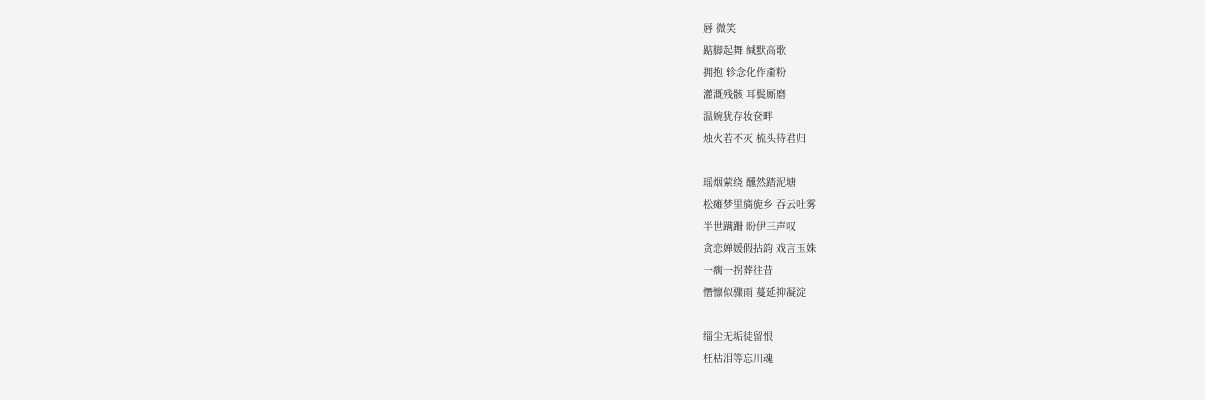唇 微笑
踮脚起舞 缄默高歌
拥抱 轸念化作齑粉
灌溉残骸 耳鬓厮磨
温婉犹存妆奁畔
烛火若不灭 梳头待君归

瑶烟萦绕 醺然踏泥塘
松瘫梦里旖旎乡 吞云吐雾
半世蹒跚 盼伊三声叹
贪恋婵媛假拈韵 戏言玉姝
一瘸一拐葬往昔
憯懔似骤雨 蔓延抑凝淀

缁尘无垢徒留恨
枉枯泪等忘川魂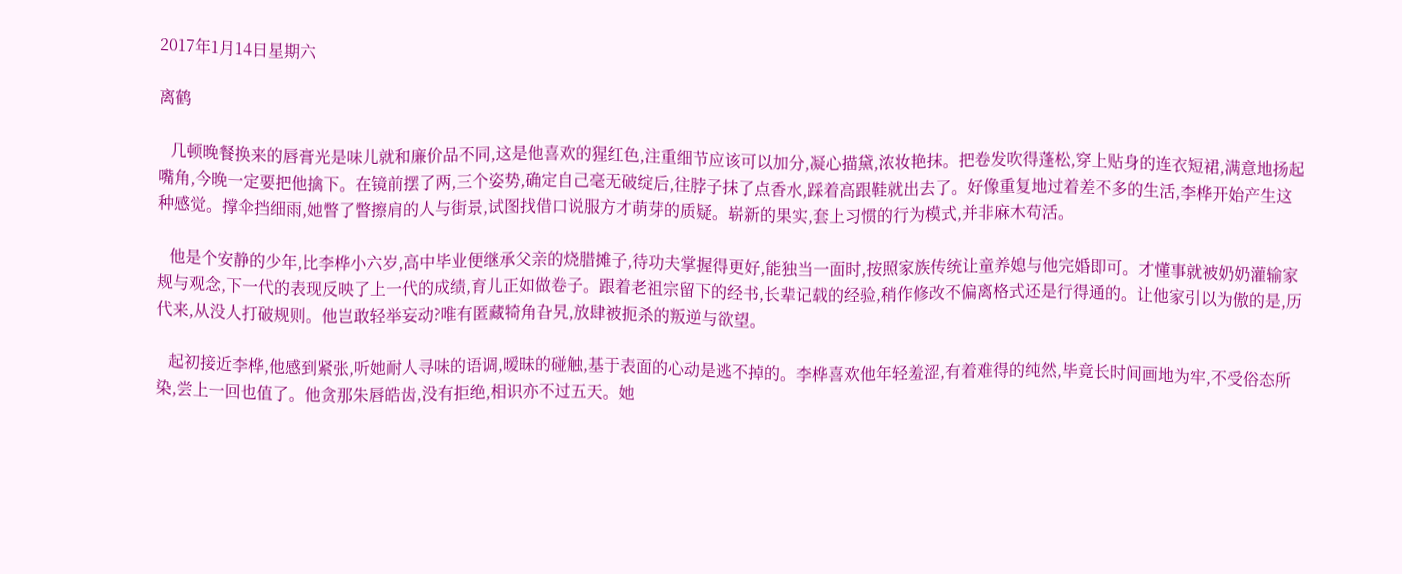2017年1月14日星期六

离鹤

   几顿晚餐换来的唇膏光是味儿就和廉价品不同,这是他喜欢的猩红色,注重细节应该可以加分,凝心描黛,浓妆艳抹。把卷发吹得蓬松,穿上贴身的连衣短裙,满意地扬起嘴角,今晚一定要把他擒下。在镜前摆了两,三个姿势,确定自己毫无破绽后,往脖子抹了点香水,踩着高跟鞋就出去了。好像重复地过着差不多的生活,李桦开始产生这种感觉。撑伞挡细雨,她瞥了瞥擦肩的人与街景,试图找借口说服方才萌芽的质疑。崭新的果实,套上习惯的行为模式,并非麻木苟活。

   他是个安静的少年,比李桦小六岁,高中毕业便继承父亲的烧腊摊子,待功夫掌握得更好,能独当一面时,按照家族传统让童养媳与他完婚即可。才懂事就被奶奶灌输家规与观念,下一代的表现反映了上一代的成绩,育儿正如做卷子。跟着老祖宗留下的经书,长辈记载的经验,稍作修改不偏离格式还是行得通的。让他家引以为傲的是,历代来,从没人打破规则。他岂敢轻举妄动?唯有匿藏犄角旮旯,放肆被扼杀的叛逆与欲望。

   起初接近李桦,他感到紧张,听她耐人寻味的语调,暧昧的碰触,基于表面的心动是逃不掉的。李桦喜欢他年轻羞涩,有着难得的纯然,毕竟长时间画地为牢,不受俗态所染,尝上一回也值了。他贪那朱唇皓齿,没有拒绝,相识亦不过五天。她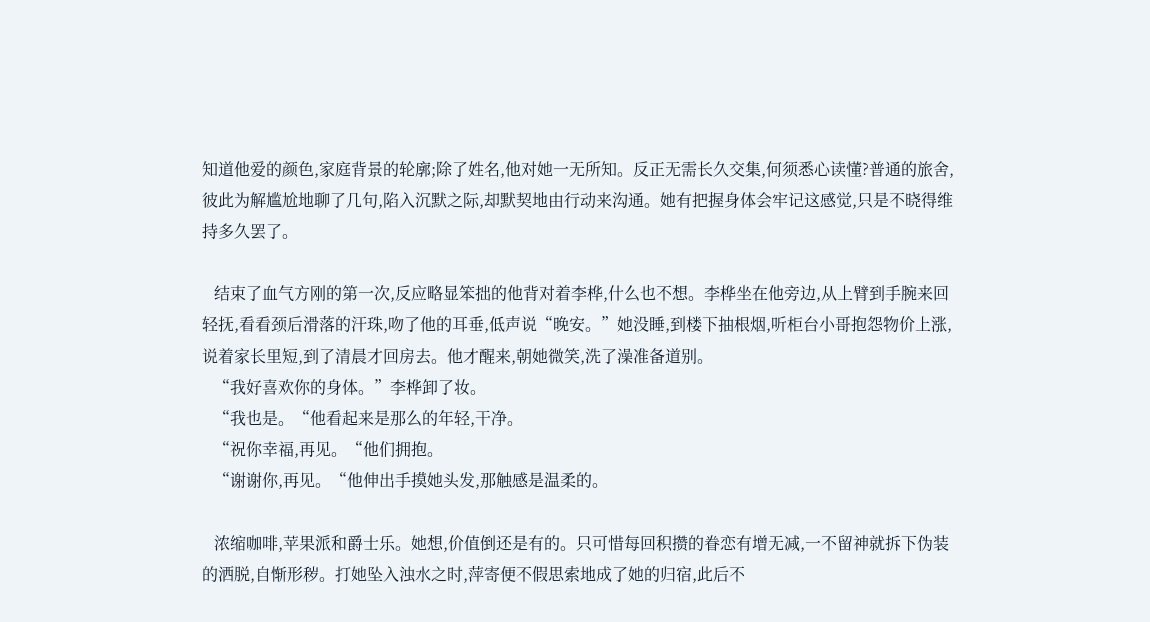知道他爱的颜色,家庭背景的轮廓;除了姓名,他对她一无所知。反正无需长久交集,何须悉心读懂?普通的旅舍,彼此为解尴尬地聊了几句,陷入沉默之际,却默契地由行动来沟通。她有把握身体会牢记这感觉,只是不晓得维持多久罢了。

   结束了血气方刚的第一次,反应略显笨拙的他背对着李桦,什么也不想。李桦坐在他旁边,从上臂到手腕来回轻抚,看看颈后滑落的汗珠,吻了他的耳垂,低声说“晚安。”她没睡,到楼下抽根烟,听柜台小哥抱怨物价上涨,说着家长里短,到了清晨才回房去。他才醒来,朝她微笑,洗了澡准备道别。
   “我好喜欢你的身体。”李桦卸了妆。
   “我也是。“他看起来是那么的年轻,干净。
   “祝你幸福,再见。“他们拥抱。
   “谢谢你,再见。“他伸出手摸她头发,那触感是温柔的。

   浓缩咖啡,苹果派和爵士乐。她想,价值倒还是有的。只可惜每回积攒的眷恋有增无减,一不留神就拆下伪装的洒脱,自惭形秽。打她坠入浊水之时,萍寄便不假思索地成了她的归宿,此后不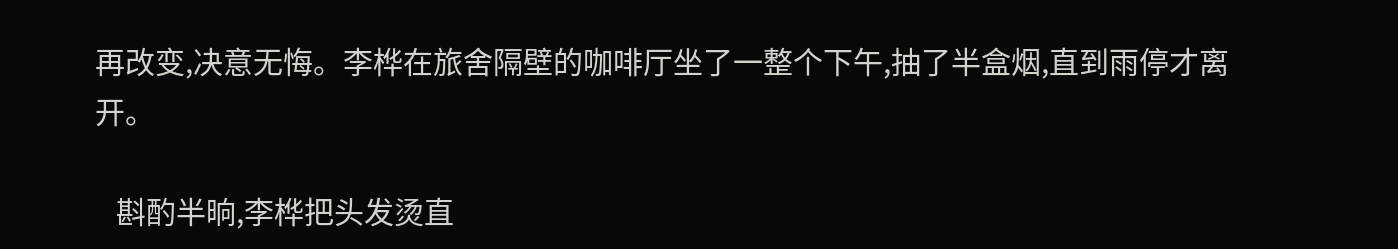再改变,决意无悔。李桦在旅舍隔壁的咖啡厅坐了一整个下午,抽了半盒烟,直到雨停才离开。

   斟酌半晌,李桦把头发烫直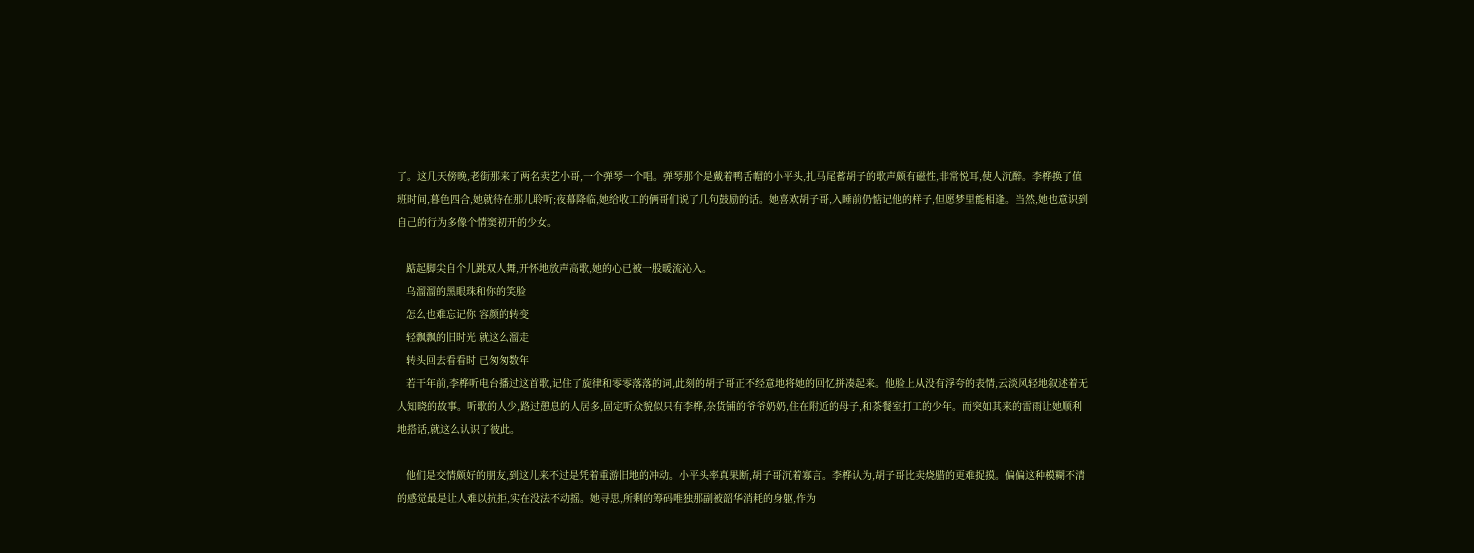了。这几天傍晚,老街那来了两名卖艺小哥,一个弹琴一个唱。弹琴那个是戴着鸭舌帽的小平头,扎马尾蓄胡子的歌声颇有磁性,非常悦耳,使人沉醉。李桦换了值班时间,暮色四合,她就待在那儿聆听;夜幕降临,她给收工的俩哥们说了几句鼓励的话。她喜欢胡子哥,入睡前仍惦记他的样子,但愿梦里能相逢。当然,她也意识到自己的行为多像个情窦初开的少女。

   踮起脚尖自个儿跳双人舞,开怀地放声高歌,她的心已被一股暖流沁入。
   乌溜溜的黑眼珠和你的笑脸
   怎么也难忘记你 容颜的转变
   轻飘飘的旧时光 就这么溜走
   转头回去看看时 已匆匆数年
   若干年前,李桦听电台播过这首歌,记住了旋律和零零落落的词,此刻的胡子哥正不经意地将她的回忆拼凑起来。他脸上从没有浮夸的表情,云淡风轻地叙述着无人知晓的故事。听歌的人少,路过憩息的人居多,固定听众貌似只有李桦,杂货铺的爷爷奶奶,住在附近的母子,和茶餐室打工的少年。而突如其来的雷雨让她顺利地搭话,就这么认识了彼此。

   他们是交情颇好的朋友,到这儿来不过是凭着重游旧地的冲动。小平头率真果断,胡子哥沉着寡言。李桦认为,胡子哥比卖烧腊的更难捉摸。偏偏这种模糊不清的感觉最是让人难以抗拒,实在没法不动摇。她寻思,所剩的筹码唯独那副被韶华消耗的身躯,作为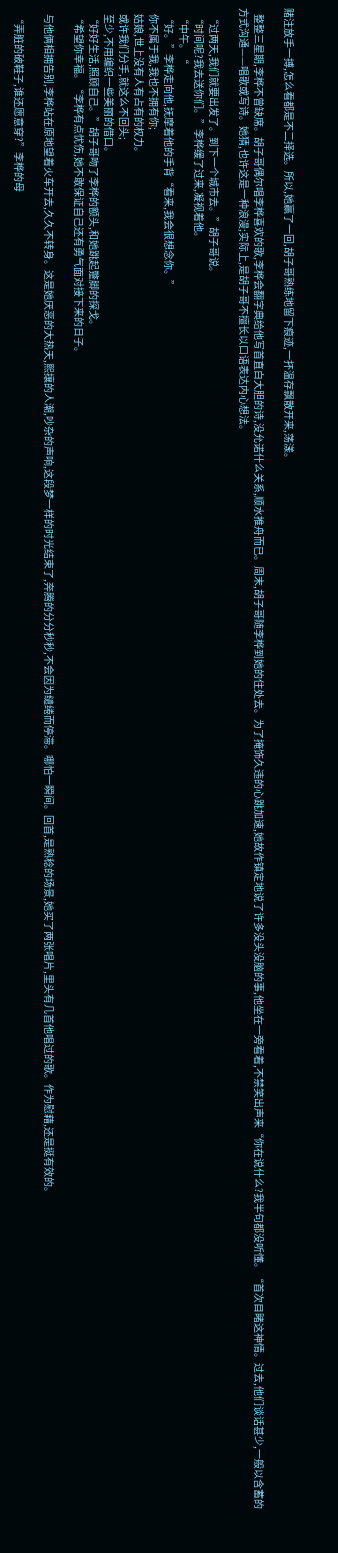赌注放手一搏,怎么看都是不二择选。所以,她赢了一回,胡子哥熟练地留下痕迹,一抔温存飘散开来,荡漾。

   整整三星期,李桦不曾缺席。胡子哥偶尔唱李桦喜欢的歌,李桦会翻字典给他写首直白大胆的诗,没允诺什么关系,顺水推舟而已。周末,胡子哥随李桦到她的住处去。为了掩饰久违的心跳加速,她故作镇定地说了许多没头没脑的事,他坐在一旁看着,不禁笑出声来“你在说什么?我半句都没听懂。“首次目睹这神情。过去,他们谈话甚少,一般以含蓄的方式沟通——唱歌或写诗。她猜,也许这是一种浪漫;实际上,是胡子哥不擅长以口语表达内心想法。

   “过两天,我们就要出发了。到下一个城市去。”胡子哥说。
   “时间呢?我去送你们。”李桦缓了过来,凝视着他。
   “中午。“
   “好。”李桦走向他,抚摩着他的手背“看来,我会很想念你。”
   你不属于我,我也不拥有你;
   姑娘,世上没有人有占有的权力。
   或许我们分手,就这么不回头;
   至少,不用编织一些美丽的借口。
   “好好生活,照顾自己。”胡子哥吻了李桦的额头,和她跳起蹩脚的探戈。
   “希望你幸福。“李桦有点忧伤,她不敢保证自己还有勇气面对接下来的日子。

   与他俩相拥告别,李桦站在原地望着火车开去,久久不转身。这是她厌恶的大热天,熙攘的人潮,吵杂的声响,这段梦一样的时光结束了,奔腾的分分秒秒,不会因为缱绻而停滞。哪怕一瞬间。回首,是熟稔的场景,她买了两张唱片,里头有几首他唱过的歌。作为慰藉,还是挺有效的。

   “弄脏的破鞋子,谁还愿意穿?”李桦的母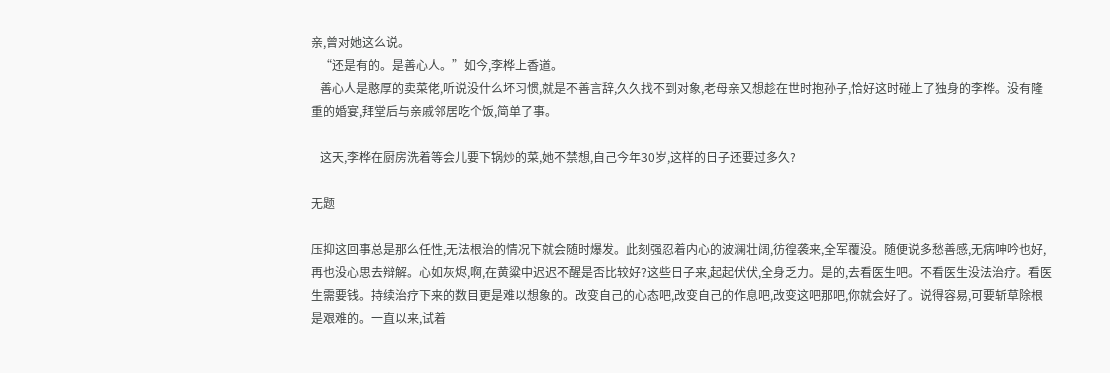亲,曾对她这么说。
   “还是有的。是善心人。”如今,李桦上香道。
   善心人是憨厚的卖菜佬,听说没什么坏习惯,就是不善言辞,久久找不到对象,老母亲又想趁在世时抱孙子,恰好这时碰上了独身的李桦。没有隆重的婚宴,拜堂后与亲戚邻居吃个饭,简单了事。

   这天,李桦在厨房洗着等会儿要下锅炒的菜,她不禁想,自己今年30岁,这样的日子还要过多久?

无题

压抑这回事总是那么任性,无法根治的情况下就会随时爆发。此刻强忍着内心的波澜壮阔,彷徨袭来,全军覆没。随便说多愁善感,无病呻吟也好,再也没心思去辩解。心如灰烬,啊,在黄粱中迟迟不醒是否比较好?这些日子来,起起伏伏,全身乏力。是的,去看医生吧。不看医生没法治疗。看医生需要钱。持续治疗下来的数目更是难以想象的。改变自己的心态吧,改变自己的作息吧,改变这吧那吧,你就会好了。说得容易,可要斩草除根是艰难的。一直以来,试着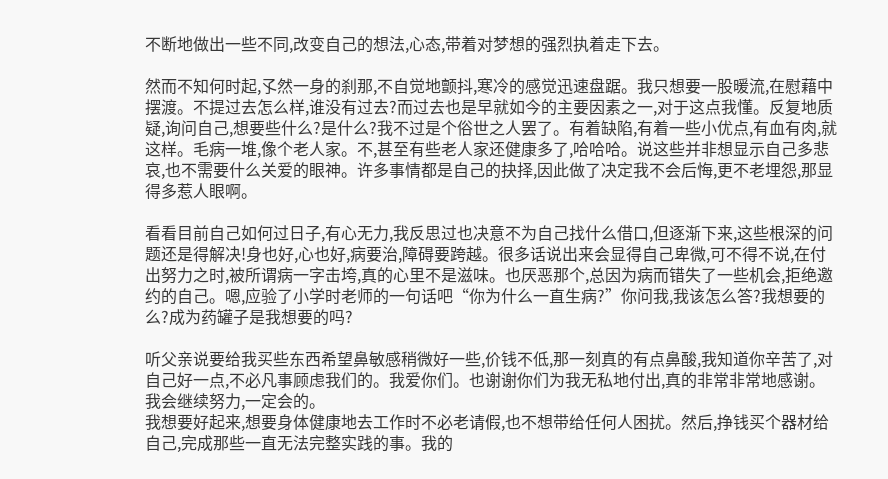不断地做出一些不同,改变自己的想法,心态,带着对梦想的强烈执着走下去。

然而不知何时起,孓然一身的刹那,不自觉地颤抖,寒冷的感觉迅速盘踞。我只想要一股暖流,在慰藉中摆渡。不提过去怎么样,谁没有过去?而过去也是早就如今的主要因素之一,对于这点我懂。反复地质疑,询问自己,想要些什么?是什么?我不过是个俗世之人罢了。有着缺陷,有着一些小优点,有血有肉,就这样。毛病一堆,像个老人家。不,甚至有些老人家还健康多了,哈哈哈。说这些并非想显示自己多悲哀,也不需要什么关爱的眼神。许多事情都是自己的抉择,因此做了决定我不会后悔,更不老埋怨,那显得多惹人眼啊。

看看目前自己如何过日子,有心无力,我反思过也决意不为自己找什么借口,但逐渐下来,这些根深的问题还是得解决!身也好,心也好,病要治,障碍要跨越。很多话说出来会显得自己卑微,可不得不说,在付出努力之时,被所谓病一字击垮,真的心里不是滋味。也厌恶那个,总因为病而错失了一些机会,拒绝邀约的自己。嗯,应验了小学时老师的一句话吧“你为什么一直生病?”你问我,我该怎么答?我想要的么?成为药罐子是我想要的吗?

听父亲说要给我买些东西希望鼻敏感稍微好一些,价钱不低,那一刻真的有点鼻酸,我知道你辛苦了,对自己好一点,不必凡事顾虑我们的。我爱你们。也谢谢你们为我无私地付出,真的非常非常地感谢。我会继续努力,一定会的。
我想要好起来,想要身体健康地去工作时不必老请假,也不想带给任何人困扰。然后,挣钱买个器材给自己,完成那些一直无法完整实践的事。我的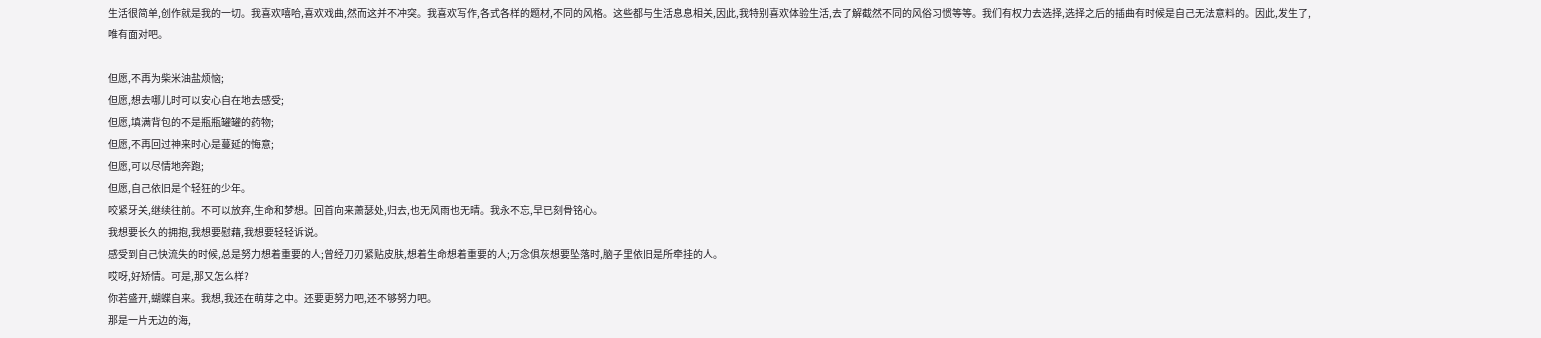生活很简单,创作就是我的一切。我喜欢嘻哈,喜欢戏曲,然而这并不冲突。我喜欢写作,各式各样的题材,不同的风格。这些都与生活息息相关,因此,我特别喜欢体验生活,去了解截然不同的风俗习惯等等。我们有权力去选择,选择之后的插曲有时候是自己无法意料的。因此,发生了,唯有面对吧。

但愿,不再为柴米油盐烦恼;
但愿,想去哪儿时可以安心自在地去感受;
但愿,填满背包的不是瓶瓶罐罐的药物;
但愿,不再回过神来时心是蔓延的悔意;
但愿,可以尽情地奔跑;
但愿,自己依旧是个轻狂的少年。
咬紧牙关,继续往前。不可以放弃,生命和梦想。回首向来萧瑟处,归去,也无风雨也无晴。我永不忘,早已刻骨铭心。
我想要长久的拥抱,我想要慰藉,我想要轻轻诉说。
感受到自己快流失的时候,总是努力想着重要的人;曾经刀刃紧贴皮肤,想着生命想着重要的人;万念俱灰想要坠落时,脑子里依旧是所牵挂的人。
哎呀,好矫情。可是,那又怎么样?
你若盛开,蝴蝶自来。我想,我还在萌芽之中。还要更努力吧,还不够努力吧。
那是一片无边的海,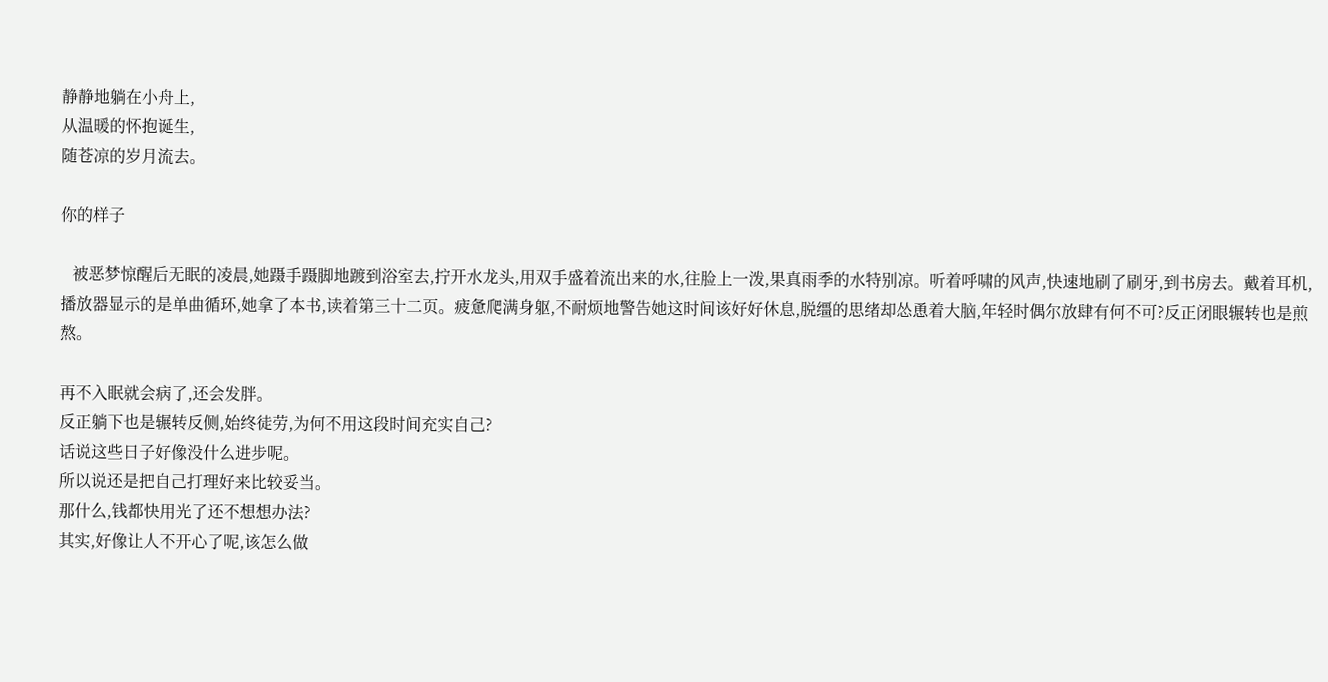静静地躺在小舟上,
从温暖的怀抱诞生,
随苍凉的岁月流去。

你的样子

   被恶梦惊醒后无眠的凌晨,她蹑手蹑脚地踱到浴室去,拧开水龙头,用双手盛着流出来的水,往脸上一泼,果真雨季的水特别凉。听着呼啸的风声,快速地刷了刷牙,到书房去。戴着耳机,播放器显示的是单曲循环,她拿了本书,读着第三十二页。疲惫爬满身躯,不耐烦地警告她这时间该好好休息,脱缰的思绪却怂恿着大脑,年轻时偶尔放肆有何不可?反正闭眼辗转也是煎熬。

再不入眠就会病了,还会发胖。
反正躺下也是辗转反侧,始终徒劳,为何不用这段时间充实自己?
话说这些日子好像没什么进步呢。
所以说还是把自己打理好来比较妥当。
那什么,钱都快用光了还不想想办法?
其实,好像让人不开心了呢,该怎么做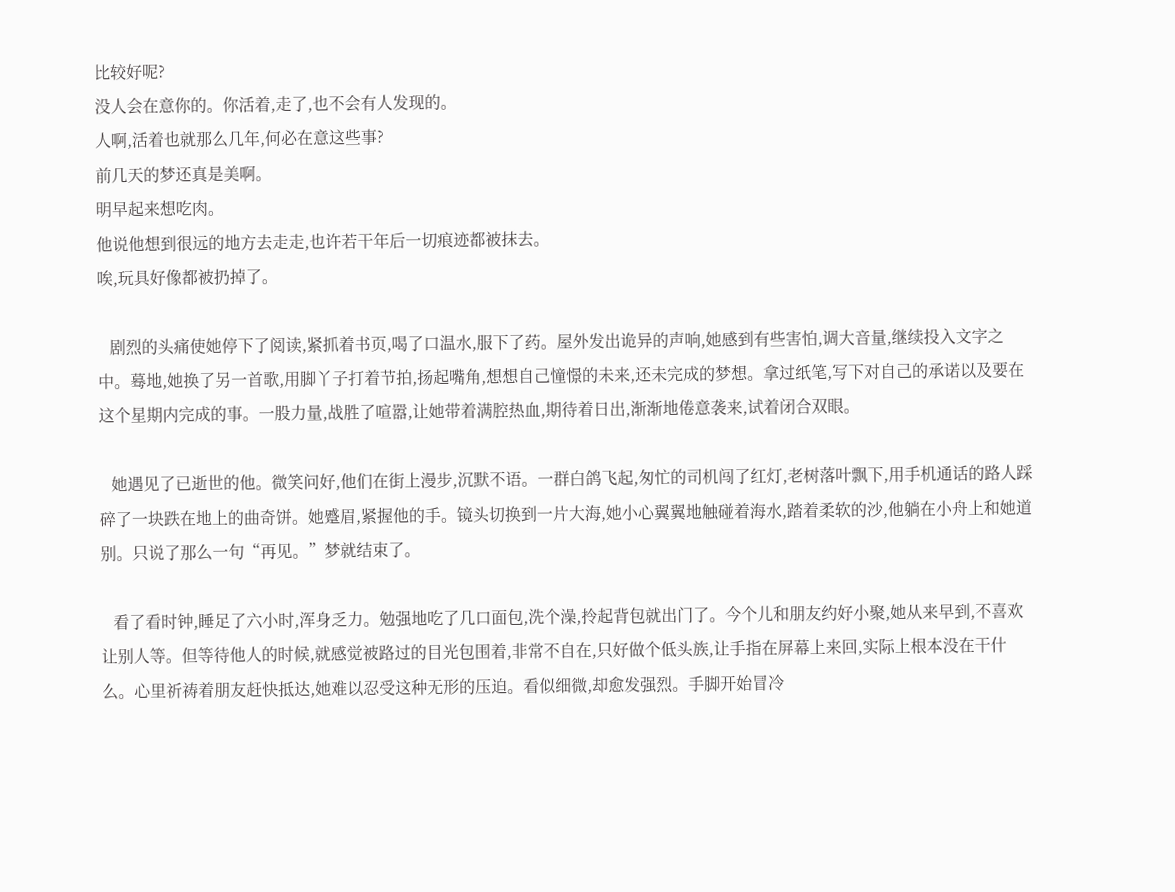比较好呢?
没人会在意你的。你活着,走了,也不会有人发现的。
人啊,活着也就那么几年,何必在意这些事?
前几天的梦还真是美啊。
明早起来想吃肉。
他说他想到很远的地方去走走,也许若干年后一切痕迹都被抹去。
唉,玩具好像都被扔掉了。

   剧烈的头痛使她停下了阅读,紧抓着书页,喝了口温水,服下了药。屋外发出诡异的声响,她感到有些害怕,调大音量,继续投入文字之中。蓦地,她换了另一首歌,用脚丫子打着节拍,扬起嘴角,想想自己憧憬的未来,还未完成的梦想。拿过纸笔,写下对自己的承诺以及要在这个星期内完成的事。一股力量,战胜了喧嚣,让她带着满腔热血,期待着日出,渐渐地倦意袭来,试着闭合双眼。

   她遇见了已逝世的他。微笑问好,他们在街上漫步,沉默不语。一群白鸽飞起,匆忙的司机闯了红灯,老树落叶飘下,用手机通话的路人踩碎了一块跌在地上的曲奇饼。她蹙眉,紧握他的手。镜头切换到一片大海,她小心翼翼地触碰着海水,踏着柔软的沙,他躺在小舟上和她道别。只说了那么一句“再见。”梦就结束了。

   看了看时钟,睡足了六小时,浑身乏力。勉强地吃了几口面包,洗个澡,拎起背包就出门了。今个儿和朋友约好小聚,她从来早到,不喜欢让别人等。但等待他人的时候,就感觉被路过的目光包围着,非常不自在,只好做个低头族,让手指在屏幕上来回,实际上根本没在干什么。心里祈祷着朋友赶快抵达,她难以忍受这种无形的压迫。看似细微,却愈发强烈。手脚开始冒冷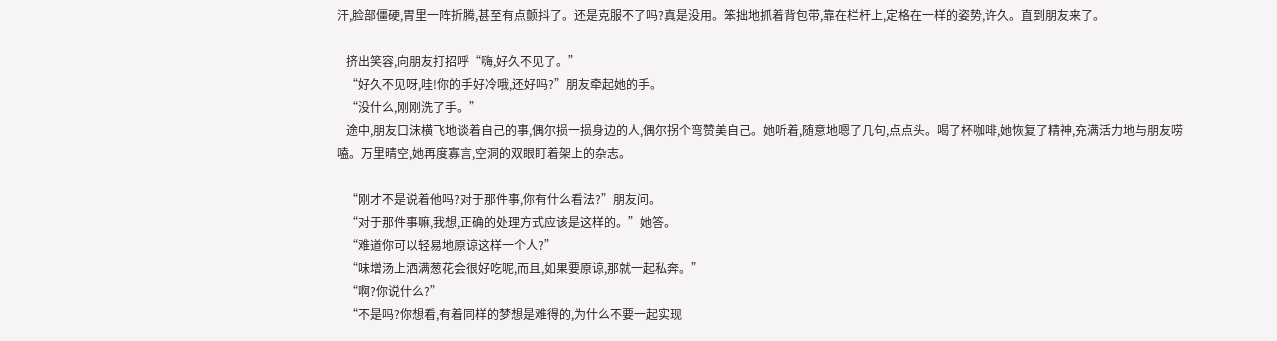汗,脸部僵硬,胃里一阵折腾,甚至有点颤抖了。还是克服不了吗?真是没用。笨拙地抓着背包带,靠在栏杆上,定格在一样的姿势,许久。直到朋友来了。

   挤出笑容,向朋友打招呼“嗨,好久不见了。”
   “好久不见呀,哇!你的手好冷哦,还好吗?”朋友牵起她的手。
   “没什么,刚刚洗了手。”
   途中,朋友口沫横飞地谈着自己的事,偶尔损一损身边的人,偶尔拐个弯赞美自己。她听着,随意地嗯了几句,点点头。喝了杯咖啡,她恢复了精神,充满活力地与朋友唠嗑。万里晴空,她再度寡言,空洞的双眼盯着架上的杂志。

   “刚才不是说着他吗?对于那件事,你有什么看法?”朋友问。
   “对于那件事嘛,我想,正确的处理方式应该是这样的。”她答。
   “难道你可以轻易地原谅这样一个人?”
   “味增汤上洒满葱花会很好吃呢,而且,如果要原谅,那就一起私奔。”
   “啊?你说什么?”
   “不是吗?你想看,有着同样的梦想是难得的,为什么不要一起实现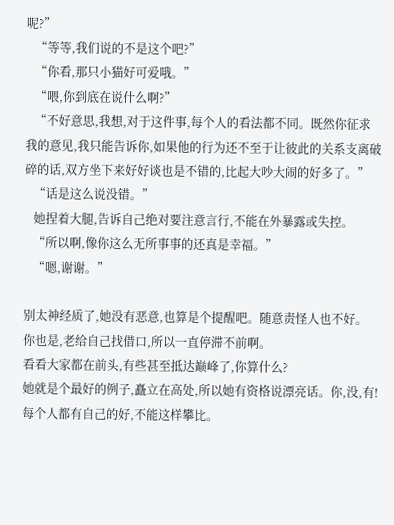呢?”
   “等等,我们说的不是这个吧?”
   “你看,那只小猫好可爱哦。”
   “喂,你到底在说什么啊?”
   “不好意思,我想,对于这件事,每个人的看法都不同。既然你征求我的意见,我只能告诉你,如果他的行为还不至于让彼此的关系支离破碎的话,双方坐下来好好谈也是不错的,比起大吵大闹的好多了。”
   “话是这么说没错。”
   她捏着大腿,告诉自己绝对要注意言行,不能在外暴露或失控。
   “所以啊,像你这么无所事事的还真是幸福。”
   “嗯,谢谢。”

别太神经质了,她没有恶意,也算是个提醒吧。随意责怪人也不好。
你也是,老给自己找借口,所以一直停滞不前啊。
看看大家都在前头,有些甚至抵达巅峰了,你算什么?
她就是个最好的例子,矗立在高处,所以她有资格说漂亮话。你,没,有!
每个人都有自己的好,不能这样攀比。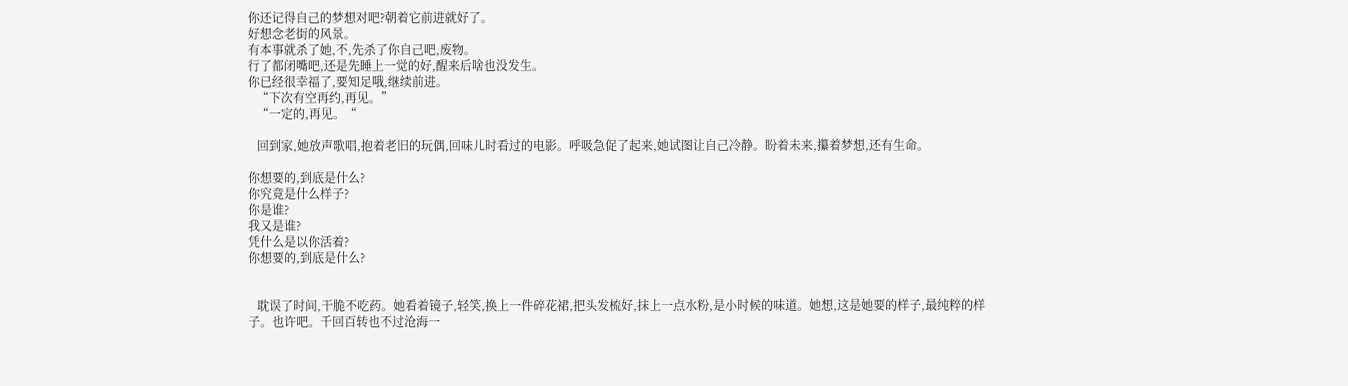你还记得自己的梦想对吧?朝着它前进就好了。
好想念老街的风景。
有本事就杀了她,不,先杀了你自己吧,废物。
行了都闭嘴吧,还是先睡上一觉的好,醒来后啥也没发生。
你已经很幸福了,要知足哦,继续前进。
   “下次有空再约,再见。”
   “一定的,再见。“

   回到家,她放声歌唱,抱着老旧的玩偶,回味儿时看过的电影。呼吸急促了起来,她试图让自己冷静。盼着未来,攥着梦想,还有生命。

你想要的,到底是什么?
你究竟是什么样子?
你是谁?
我又是谁?
凭什么是以你活着?
你想要的,到底是什么?


   耽误了时间,干脆不吃药。她看着镜子,轻笑,换上一件碎花裙,把头发梳好,抹上一点水粉,是小时候的味道。她想,这是她要的样子,最纯粹的样子。也许吧。千回百转也不过沧海一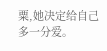粟,她决定给自己多一分爱。